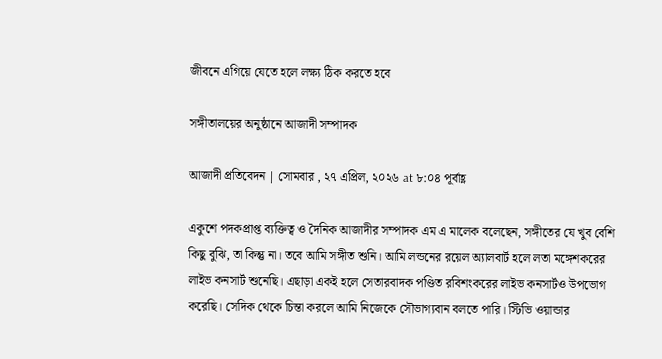জীবনে এগিয়ে যেতে হলে লক্ষ্য ঠিক করতে হবে

সঙ্গীতালয়ের অনুষ্ঠানে আজাদী সম্পাদক

আজাদী প্রতিবেদন | সোমবার , ২৭ এপ্রিল, ২০২৬ at ৮:০৪ পূর্বাহ্ণ

একুশে পদকপ্রাপ্ত ব্যক্তিত্ব ও দৈনিক আজাদীর সম্পাদক এম এ মালেক বলেছেন, সঙ্গীতের যে খুব বেশি কিছু বুঝি, তা কিন্তু না। তবে আমি সঙ্গীত শুনি। আমি লন্ডনের রয়েল অ্যালবার্ট হলে লতা মঙ্গেশকরের লাইভ কনসার্ট শুনেছি। এছাড়া একই হলে সেতারবাদক পণ্ডিত রবিশংকরের লাইভ কনসার্টও উপভোগ করেছি। সেদিক থেকে চিন্তা করলে আমি নিজেকে সৌভাগ্যবান বলতে পারি। স্টিভি ওয়ান্ডার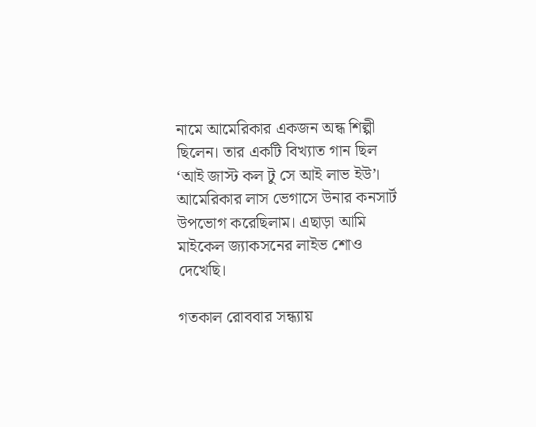নামে আমেরিকার একজন অন্ধ শিল্পী ছিলেন। তার একটি বিখ্যাত গান ছিল ‘আই জাস্ট কল টু সে আই লাভ ইউ’। আমেরিকার লাস ভেগাসে উনার কনসার্ট উপভোগ করেছিলাম। এছাড়া আমি মাইকেল জ্যাকসনের লাইভ শোও দেখেছি।

গতকাল রোববার সন্ধ্যায়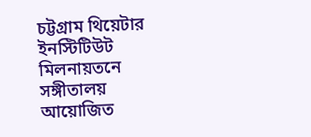চট্টগ্রাম থিয়েটার ইনস্টিটিউট মিলনায়তনে সঙ্গীতালয় আয়োজিত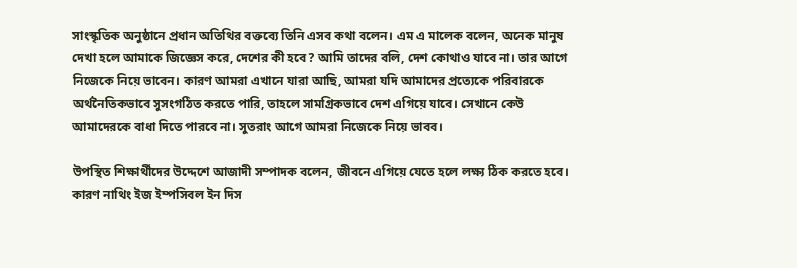সাংস্কৃতিক অনুষ্ঠানে প্রধান অতিথির বক্তব্যে তিনি এসব কথা বলেন। এম এ মালেক বলেন, অনেক মানুষ দেখা হলে আমাকে জিজ্ঞেস করে, দেশের কী হবে? আমি তাদের বলি, দেশ কোথাও যাবে না। তার আগে নিজেকে নিয়ে ভাবেন। কারণ আমরা এখানে যারা আছি, আমরা যদি আমাদের প্রত্যেকে পরিবারকে অর্থনৈতিকভাবে সুসংগঠিত করতে পারি, তাহলে সামগ্রিকভাবে দেশ এগিয়ে যাবে। সেখানে কেউ আমাদেরকে বাধা দিতে পারবে না। সুতরাং আগে আমরা নিজেকে নিয়ে ভাবব।

উপস্থিত শিক্ষার্থীদের উদ্দেশে আজাদী সম্পাদক বলেন, জীবনে এগিয়ে যেতে হলে লক্ষ্য ঠিক করতে হবে। কারণ নাথিং ইজ ইম্পসিবল ইন দিস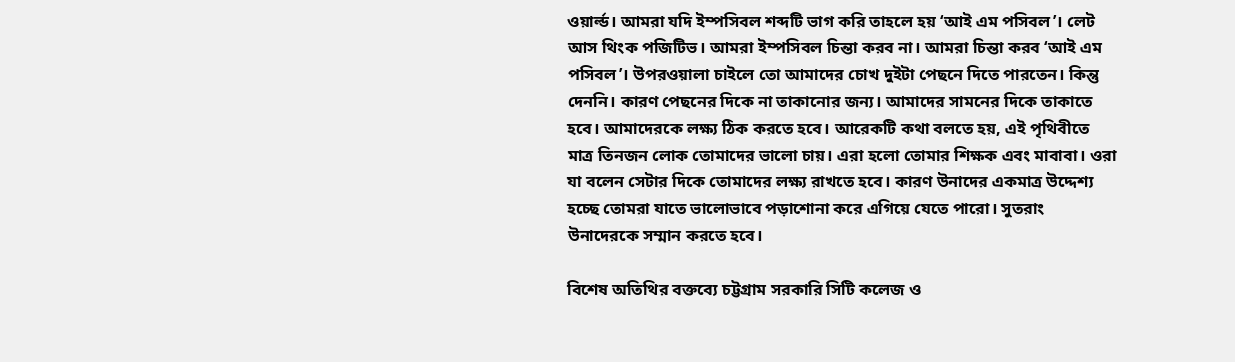ওয়ার্ল্ড। আমরা যদি ইম্পসিবল শব্দটি ভাগ করি তাহলে হয় ‘আই এম পসিবল’। লেট আস থিংক পজিটিভ। আমরা ইম্পসিবল চিন্তা করব না। আমরা চিন্তা করব ‘আই এম পসিবল’। উপরওয়ালা চাইলে তো আমাদের চোখ দুইটা পেছনে দিতে পারতেন। কিন্তু দেননি। কারণ পেছনের দিকে না তাকানোর জন্য। আমাদের সামনের দিকে তাকাতে হবে। আমাদেরকে লক্ষ্য ঠিক করতে হবে। আরেকটি কথা বলতে হয়, এই পৃথিবীতে মাত্র তিনজন লোক তোমাদের ভালো চায়। এরা হলো তোমার শিক্ষক এবং মাবাবা। ওরা যা বলেন সেটার দিকে তোমাদের লক্ষ্য রাখতে হবে। কারণ উনাদের একমাত্র উদ্দেশ্য হচ্ছে তোমরা যাতে ভালোভাবে পড়াশোনা করে এগিয়ে যেতে পারো। সুতরাং উনাদেরকে সম্মান করতে হবে।

বিশেষ অতিথির বক্তব্যে চট্টগ্রাম সরকারি সিটি কলেজ ও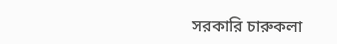সরকারি চারুকলা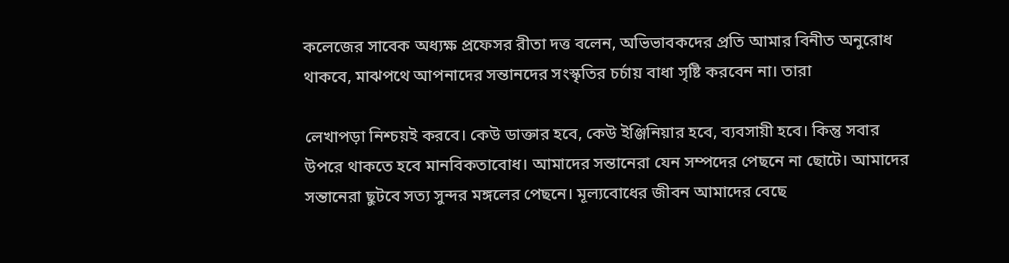কলেজের সাবেক অধ্যক্ষ প্রফেসর রীতা দত্ত বলেন, অভিভাবকদের প্রতি আমার বিনীত অনুরোধ থাকবে, মাঝপথে আপনাদের সন্তানদের সংস্কৃতির চর্চায় বাধা সৃষ্টি করবেন না। তারা

লেখাপড়া নিশ্চয়ই করবে। কেউ ডাক্তার হবে, কেউ ইঞ্জিনিয়ার হবে, ব্যবসায়ী হবে। কিন্তু সবার উপরে থাকতে হবে মানবিকতাবোধ। আমাদের সন্তানেরা যেন সম্পদের পেছনে না ছোটে। আমাদের সন্তানেরা ছুটবে সত্য সুন্দর মঙ্গলের পেছনে। মূল্যবোধের জীবন আমাদের বেছে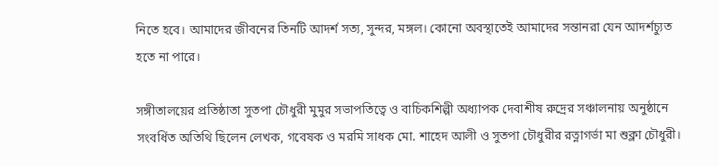নিতে হবে। আমাদের জীবনের তিনটি আদর্শ সত্য, সুন্দর, মঙ্গল। কোনো অবস্থাতেই আমাদের সন্তানরা যেন আদর্শচ্যুত হতে না পারে।

সঙ্গীতালয়ের প্রতিষ্ঠাতা সুতপা চৌধুরী মুমুর সভাপতিত্বে ও বাচিকশিল্পী অধ্যাপক দেবাশীষ রুদ্রের সঞ্চালনায় অনুষ্ঠানে সংবর্ধিত অতিথি ছিলেন লেখক, গবেষক ও মরমি সাধক মো. শাহেদ আলী ও সুতপা চৌধুরীর রত্নাগর্ভা মা শুক্লা চৌধুরী।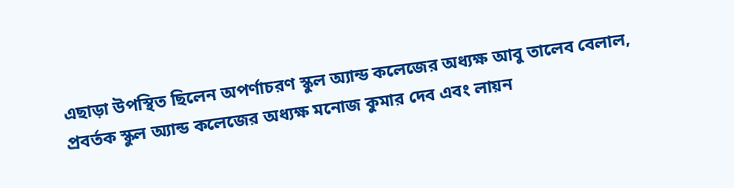এছাড়া উপস্থিত ছিলেন অপর্ণাচরণ স্কুল অ্যান্ড কলেজের অধ্যক্ষ আবু তালেব বেলাল, প্রবর্তক স্কুল অ্যান্ড কলেজের অধ্যক্ষ মনোজ কুমার দেব এবং লায়ন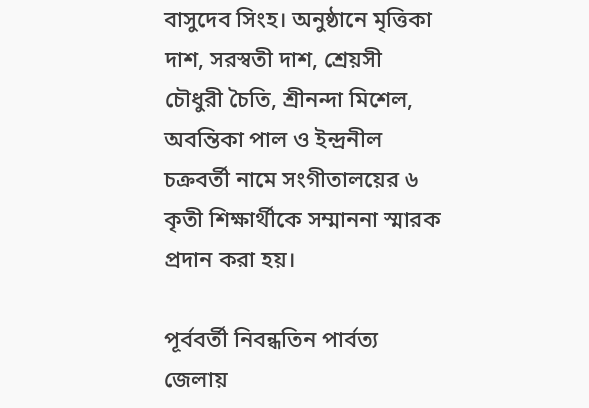বাসুদেব সিংহ। অনুষ্ঠানে মৃত্তিকা দাশ, সরস্বতী দাশ, শ্রেয়সী চৌধুরী চৈতি, শ্রীনন্দা মিশেল, অবন্তিকা পাল ও ইন্দ্রনীল চক্রবর্তী নামে সংগীতালয়ের ৬ কৃতী শিক্ষার্থীকে সম্মাননা স্মারক প্রদান করা হয়।

পূর্ববর্তী নিবন্ধতিন পার্বত্য জেলায়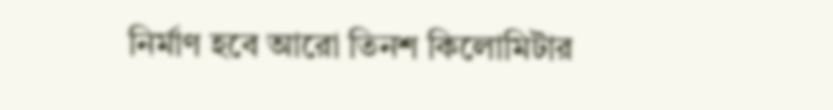নির্মাণ হবে আরো তিনশ কিলোমিটার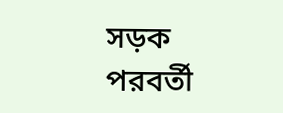সড়ক
পরবর্তী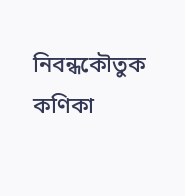নিবন্ধকৌতুক কণিকা